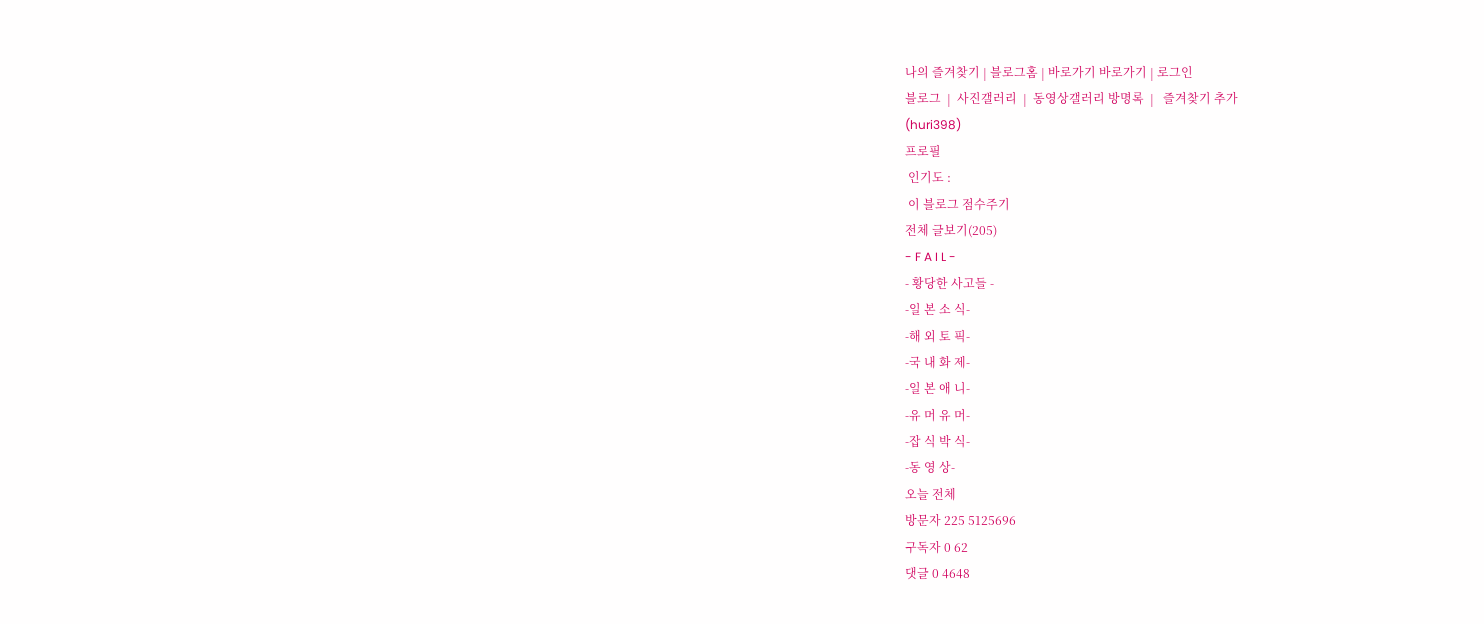나의 즐겨찾기 | 블로그홈 | 바로가기 바로가기 | 로그인
블로그  |  사진갤러리  |  동영상갤러리 방명록  |   즐겨찾기 추가
(huri398)
프로필
 인기도 :
 이 블로그 점수주기
전체 글보기(205)
- F A I L -
- 황당한 사고들 -
-일 본 소 식-
-해 외 토 픽-
-국 내 화 제-
-일 본 애 니-
-유 머 유 머-
-잡 식 박 식-
-동 영 상-
오늘 전체
방문자 225 5125696
구독자 0 62
댓글 0 4648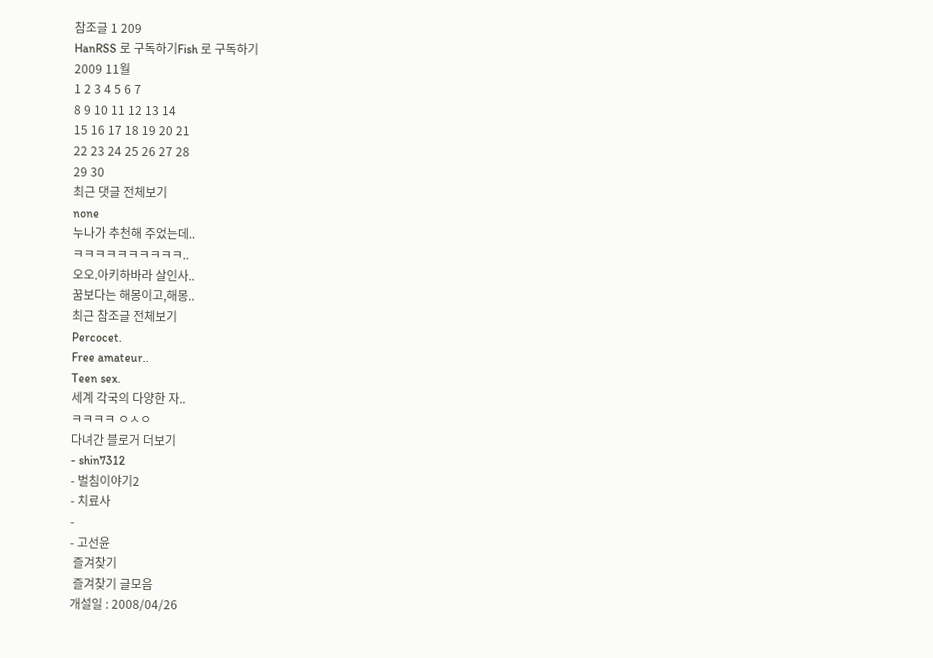참조글 1 209
HanRSS 로 구독하기Fish 로 구독하기
2009 11월
1 2 3 4 5 6 7
8 9 10 11 12 13 14
15 16 17 18 19 20 21
22 23 24 25 26 27 28
29 30
최근 댓글 전체보기
none
누나가 추천해 주었는데..
ㅋㅋㅋㅋㅋㅋㅋㅋㅋㅋ..
오오.아키하바라 살인사..
꿈보다는 해몽이고,해몽..
최근 참조글 전체보기
Percocet.
Free amateur..
Teen sex.
세계 각국의 다양한 자..
ㅋㅋㅋㅋ ㅇㅅㅇ
다녀간 블로거 더보기
- shin7312
- 벌침이야기2
- 치료사
-
- 고선윤
 즐겨찾기
 즐겨찾기 글모음
개설일 : 2008/04/26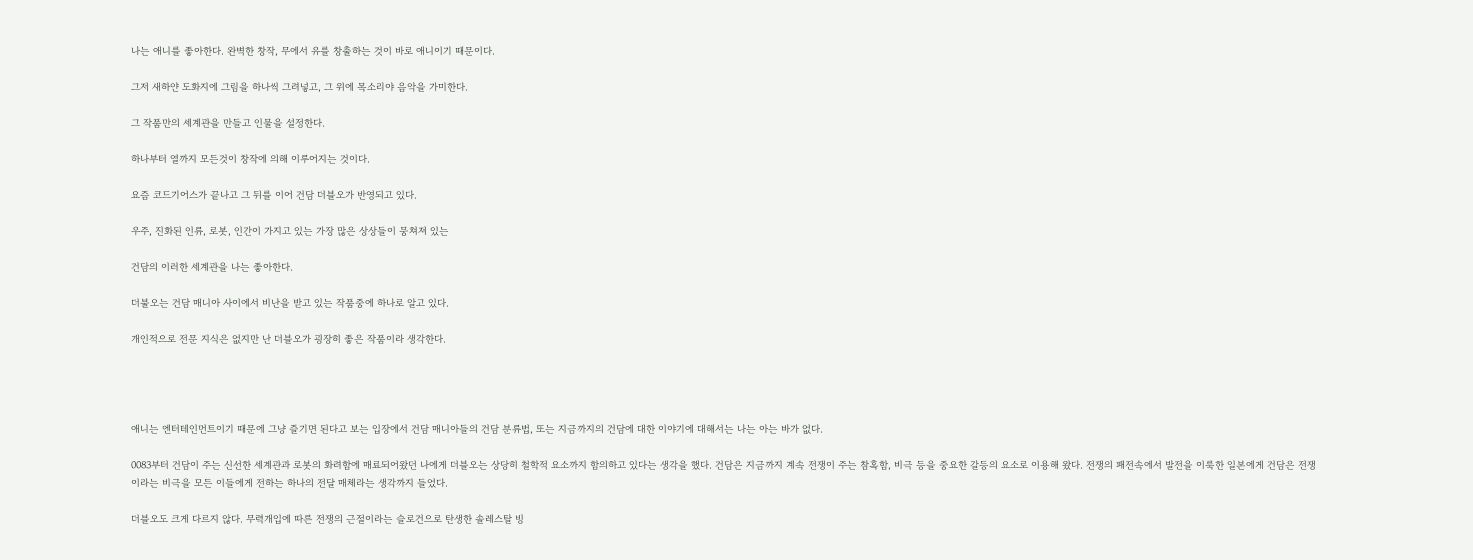나는 애니를 좋아한다. 완벽한 창작, 무에서 유를 창출하는 것이 바로 애니이기 때문이다.

그저 새하얀 도화지에 그림을 하나씩 그려넣고, 그 위에 목소리야 음악을 가미한다.

그 작품만의 세계관을 만들고 인물을 설정한다.

하나부터 열까지 모든것이 창작에 의해 이루어지는 것이다.

요즘 코드기어스가 끝나고 그 뒤를 이어 건담 더블오가 반영되고 있다.

우주, 진화된 인류, 로봇, 인간이 가지고 있는 가장 많은 상상들이 뭉쳐져 있는

건담의 이러한 세계관을 나는 좋아한다.

더불오는 건담 매니아 사이에서 비난을 받고 있는 작품중에 하나로 알고 있다.

개인적으로 전문 지식은 없지만 난 더블오가 굉장히 좋은 작품이라 생각한다.




애니는 엔터테인먼트이기 때문에 그냥 즐기면 된다고 보는 입장에서 건담 매니아들의 건담 분류법, 또는 지금까지의 건담에 대한 이야기에 대해서는 나는 아는 바가 없다.

0083부터 건담이 주는 신선한 세계관과 로봇의 화려함에 매료되어왔던 나에게 더블오는 상당히 철학적 요소까지 함의하고 있다는 생각을 했다. 건담은 지금까지 계속 전쟁이 주는 참혹함, 비극 등을 중요한 갈등의 요소로 이용해 왔다. 전쟁의 패전속에서 발전을 이룩한 일본에게 건담은 전쟁이라는 비극을 모든 이들에게 전하는 하나의 전달 매체라는 생각까지 들었다.

더블오도 크게 다르지 않다. 무력개입에 따른 전쟁의 근절이라는 슬로건으로 탄생한 솔레스탈 빙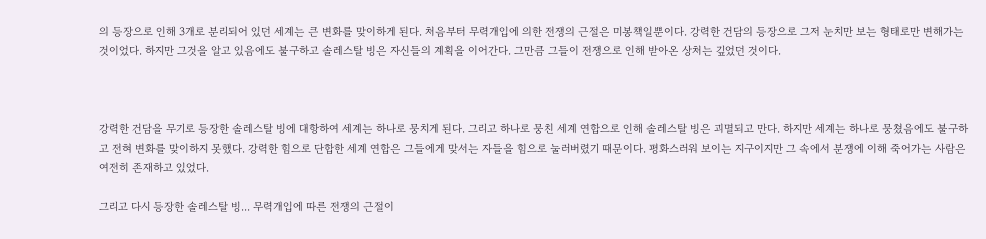의 등장으로 인해 3개로 분리되어 있던 세계는 큰 변화를 맞이하게 된다. 처음부터 무력개입에 의한 전쟁의 근절은 미봉책일뿐이다. 강력한 건담의 등장으로 그저 눈치만 보는 형태로만 변해가는 것이었다. 하지만 그것을 알고 있음에도 불구하고 솔레스탈 빙은 자신들의 계획을 이어간다. 그만큼 그들이 전쟁으로 인해 받아온 상처는 깊었던 것이다.



강력한 건담을 무기로 등장한 솔레스탈 빙에 대항하여 세계는 하나로 뭉치게 된다. 그리고 하나로 뭉친 세계 연합으로 인해 솔레스탈 빙은 괴멸되고 만다. 하지만 세계는 하나로 뭉쳤음에도 불구하고 전혀 변화를 맞이하지 못했다. 강력한 힘으로 단합한 세계 연합은 그들에게 맞서는 자들을 힘으로 눌러버렸기 때문이다. 평화스러워 보이는 지구이지만 그 속에서 분쟁에 이해 죽어가는 사람은 여전히 존재하고 있었다.

그리고 다시 등장한 솔레스탈 빙... 무력개입에 따른 전쟁의 근절이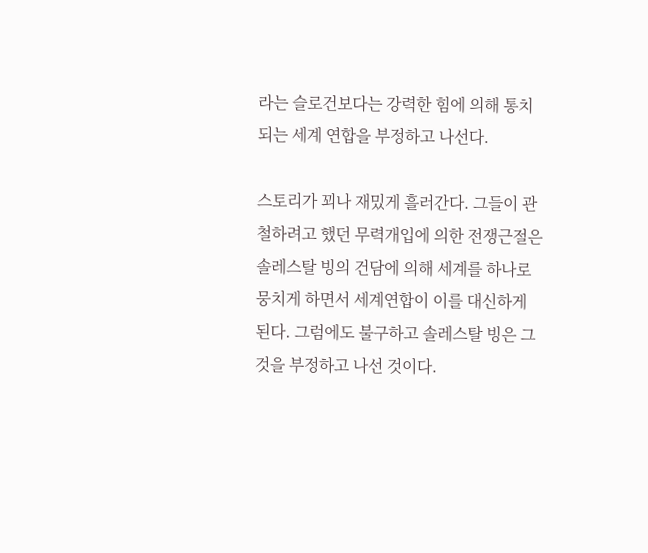라는 슬로건보다는 강력한 힘에 의해 통치되는 세계 연합을 부정하고 나선다.

스토리가 꾀나 재밌게 흘러간다. 그들이 관철하려고 했던 무력개입에 의한 전쟁근절은 솔레스탈 빙의 건담에 의해 세계를 하나로 뭉치게 하면서 세계연합이 이를 대신하게 된다. 그럼에도 불구하고 솔레스탈 빙은 그것을 부정하고 나선 것이다.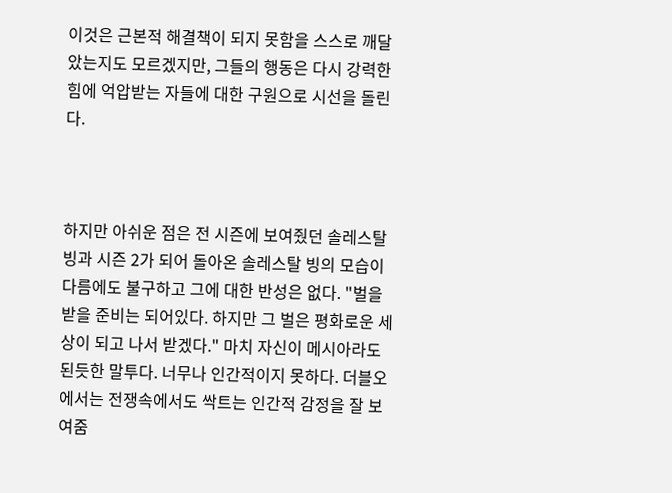이것은 근본적 해결책이 되지 못함을 스스로 깨달았는지도 모르겠지만, 그들의 행동은 다시 강력한 힘에 억압받는 자들에 대한 구원으로 시선을 돌린다.



하지만 아쉬운 점은 전 시즌에 보여줬던 솔레스탈 빙과 시즌 2가 되어 돌아온 솔레스탈 빙의 모습이 다름에도 불구하고 그에 대한 반성은 없다. "벌을 받을 준비는 되어있다. 하지만 그 벌은 평화로운 세상이 되고 나서 받겠다." 마치 자신이 메시아라도 된듯한 말투다. 너무나 인간적이지 못하다. 더블오에서는 전쟁속에서도 싹트는 인간적 감정을 잘 보여줌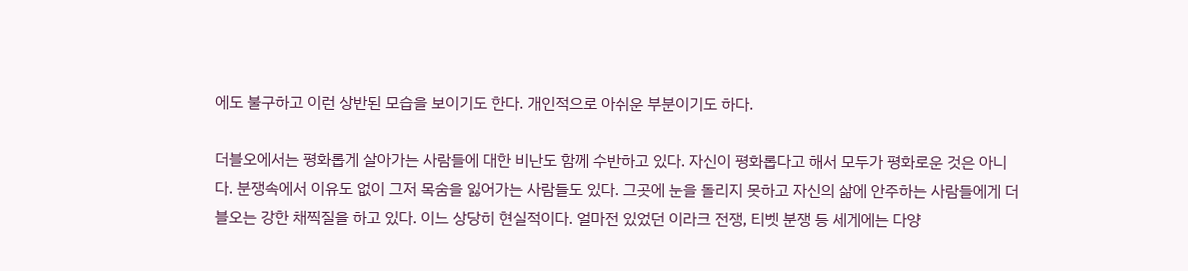에도 불구하고 이런 상반된 모습을 보이기도 한다. 개인적으로 아쉬운 부분이기도 하다.

더블오에서는 평화롭게 살아가는 사람들에 대한 비난도 함께 수반하고 있다. 자신이 평화롭다고 해서 모두가 평화로운 것은 아니다. 분쟁속에서 이유도 없이 그저 목숨을 잃어가는 사람들도 있다. 그곳에 눈을 돌리지 못하고 자신의 삶에 안주하는 사람들에게 더블오는 강한 채찍질을 하고 있다. 이느 상당히 현실적이다. 얼마전 있었던 이라크 전쟁, 티벳 분쟁 등 세게에는 다양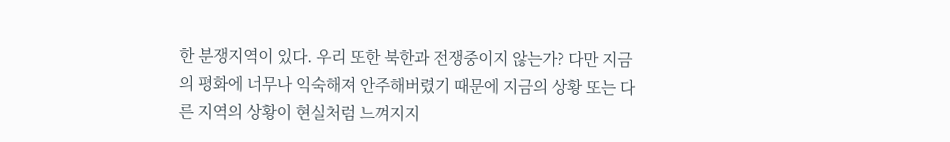한 분쟁지역이 있다. 우리 또한 북한과 전쟁중이지 않는가? 다만 지금의 평화에 너무나 익숙해져 안주해버렸기 때문에 지금의 상황 또는 다른 지역의 상황이 현실처럼 느껴지지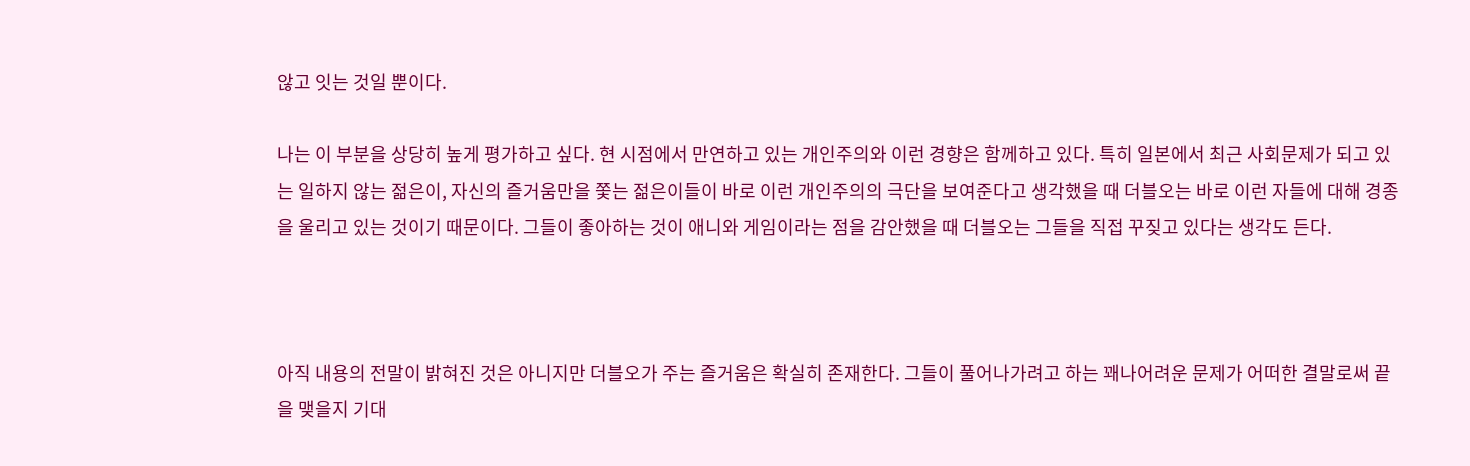않고 잇는 것일 뿐이다.

나는 이 부분을 상당히 높게 평가하고 싶다. 현 시점에서 만연하고 있는 개인주의와 이런 경향은 함께하고 있다. 특히 일본에서 최근 사회문제가 되고 있는 일하지 않는 젊은이, 자신의 즐거움만을 쫓는 젊은이들이 바로 이런 개인주의의 극단을 보여준다고 생각했을 때 더블오는 바로 이런 자들에 대해 경종을 울리고 있는 것이기 때문이다. 그들이 좋아하는 것이 애니와 게임이라는 점을 감안했을 때 더블오는 그들을 직접 꾸짖고 있다는 생각도 든다.



아직 내용의 전말이 밝혀진 것은 아니지만 더블오가 주는 즐거움은 확실히 존재한다. 그들이 풀어나가려고 하는 꽤나어려운 문제가 어떠한 결말로써 끝을 맺을지 기대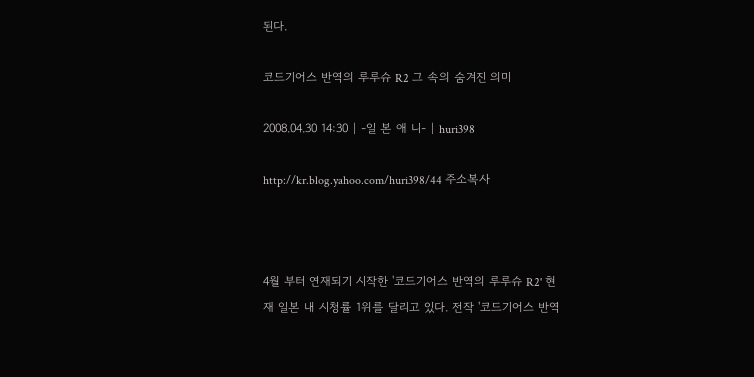된다.

코드기어스 반역의 루루슈 R2 그 속의 숨겨진 의미

2008.04.30 14:30 | -일 본 애 니- | huri398

http://kr.blog.yahoo.com/huri398/44 주소복사



4월 부터 연재되기 시작한 '코드기어스 반역의 루루슈 R2' 현재 일본 내 시청률 1위를 달리고 있다. 전작 '코드기어스 반역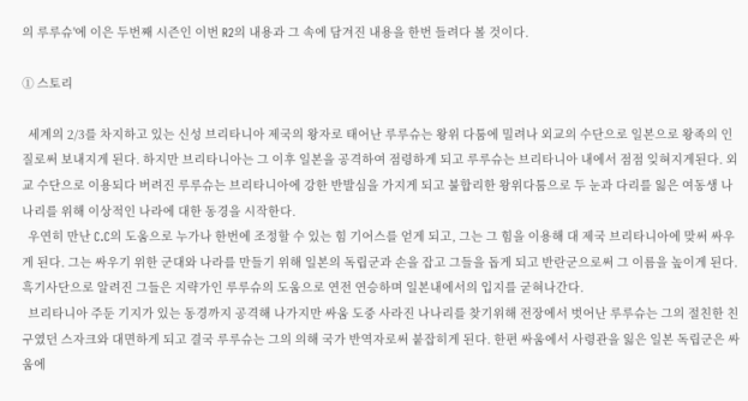의 루루슈'에 이은 두번째 시즌인 이번 R2의 내용과 그 속에 담겨진 내용을 한번 들려다 볼 것이다.

① 스토리

  세계의 2/3를 차지하고 있는 신성 브리타니아 제국의 왕자로 태어난 루루슈는 왕위 다툼에 밀려나 외교의 수단으로 일본으로 왕족의 인질로써 보내지게 된다. 하지만 브리타니아는 그 이후 일본을 공격하여 점령하게 되고 루루슈는 브리타니아 내에서 점점 잊혀지게된다. 외교 수단으로 이용되다 버려진 루루슈는 브리타니아에 강한 반발심을 가지게 되고 불합리한 왕위다툼으로 두 눈과 다리를 잃은 여동생 나나리를 위해 이상적인 나라에 대한 동경을 시작한다.
  우연히 만난 C.C의 도움으로 누가나 한번에 조정할 수 있는 힘 기어스를 얻게 되고, 그는 그 힘을 이용해 대 제국 브리타니아에 맞써 싸우게 된다. 그는 싸우기 위한 군대와 나라를 만들기 위해 일본의 독립군과 손을 잡고 그들을 돕게 되고 반란군으로써 그 이름을 높이게 된다. 흑기사단으로 알려진 그들은 지략가인 루루슈의 도움으로 연전 연승하며 일본내에서의 입지를 굳혀나간다.
  브리타니아 주둔 기지가 있는 동경까지 공격해 나가지만 싸움 도중 사라진 나나리를 찾기위해 전장에서 벗어난 루루슈는 그의 절친한 친구였던 스자크와 대면하게 되고 결국 루루슈는 그의 의해 국가 반역자로써 붙잡히게 된다. 한편 싸움에서 사령관을 잃은 일본 독립군은 싸움에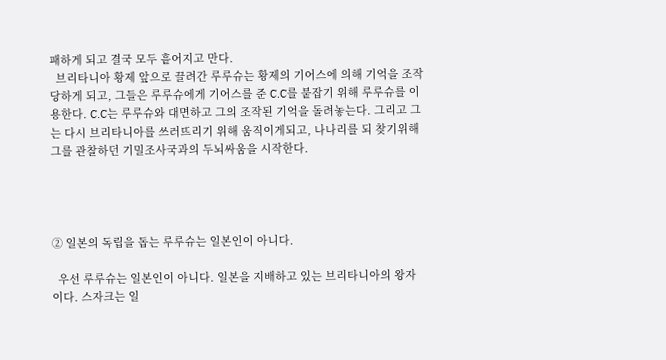패하게 되고 결국 모두 흩어지고 만다.
  브리타니아 황제 앞으로 끌려간 루루슈는 황제의 기어스에 의해 기억을 조작당하게 되고, 그들은 루루슈에게 기어스를 준 C.C를 붙잡기 위해 루루슈를 이용한다. C.C는 루루슈와 대면하고 그의 조작된 기억을 돌려놓는다. 그리고 그는 다시 브리타니아를 쓰러뜨리기 위해 움직이게되고, 나나리를 되 찾기위해 그를 관찰하던 기밀조사국과의 두뇌싸움을 시작한다.




② 일본의 독립을 돕는 루루슈는 일본인이 아니다.

  우선 루루슈는 일본인이 아니다. 일본을 지배하고 있는 브리타니아의 왕자이다. 스자크는 일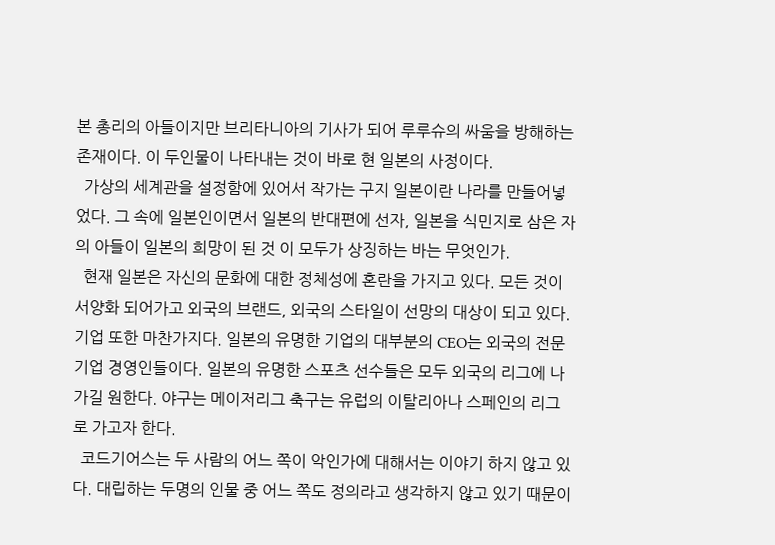본 총리의 아들이지만 브리타니아의 기사가 되어 루루슈의 싸움을 방해하는 존재이다. 이 두인물이 나타내는 것이 바로 현 일본의 사정이다.
  가상의 세계관을 설정함에 있어서 작가는 구지 일본이란 나라를 만들어넣었다. 그 속에 일본인이면서 일본의 반대편에 선자, 일본을 식민지로 삼은 자의 아들이 일본의 희망이 된 것 이 모두가 상징하는 바는 무엇인가.
  현재 일본은 자신의 문화에 대한 정체성에 혼란을 가지고 있다. 모든 것이 서양화 되어가고 외국의 브랜드, 외국의 스타일이 선망의 대상이 되고 있다. 기업 또한 마찬가지다. 일본의 유명한 기업의 대부분의 CEO는 외국의 전문 기업 경영인들이다. 일본의 유명한 스포츠 선수들은 모두 외국의 리그에 나가길 원한다. 야구는 메이저리그 축구는 유럽의 이탈리아나 스페인의 리그로 가고자 한다.
  코드기어스는 두 사람의 어느 쪽이 악인가에 대해서는 이야기 하지 않고 있다. 대립하는 두명의 인물 중 어느 쪽도 정의라고 생각하지 않고 있기 때문이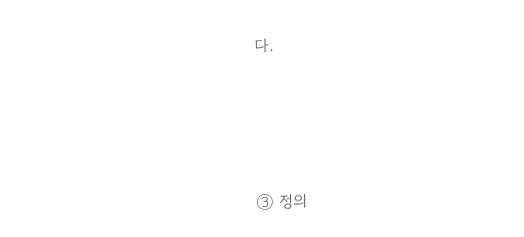다.





③ 정의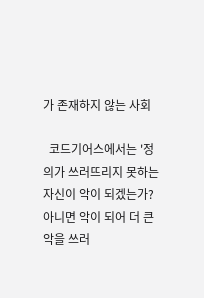가 존재하지 않는 사회

  코드기어스에서는 '정의가 쓰러뜨리지 못하는 자신이 악이 되겠는가? 아니면 악이 되어 더 큰 악을 쓰러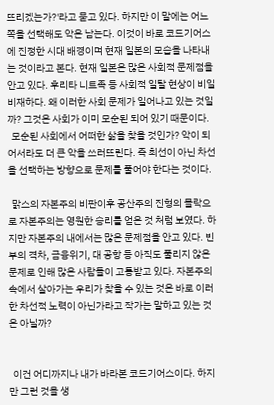뜨리겠는가?'라고 묻고 있다. 하지만 이 말에는 어느 쪽을 선택해도 악은 남는다. 이것이 바로 코드기어스에 진정한 시대 배경이며 현재 일본의 모습을 나타내는 것이라고 본다. 현재 일본은 많은 사회적 문제점을 안고 있다. 후리타 니트족 등 사회적 일탈 현상이 비일비재하다. 왜 이러한 사회 문제가 일어나고 있는 것일까? 그것은 사회가 이미 모순된 되어 있기 때문이다.
  모순된 사회에서 어떠한 삶을 찾을 것인가? 악이 되어서라도 더 큰 악을 쓰러뜨린다. 즉 최선이 아닌 차선을 선택하는 방향으로 문제를 풀어야 한다는 것이다.

  맑스의 자본주의 비판이후 공산주의 진형의 몰락으로 자본주의는 영원한 승리를 얻은 것 처럼 보였다. 하지만 자본주의 내에서는 많은 문제점을 안고 있다. 빈부의 격차, 금융위기, 대 공항 등 아직도 풀리지 않은 문제로 인해 많은 사람들이 고통받고 있다. 자본주의 속에서 살아가는 우리가 찾을 수 있는 것은 바로 이러한 차선적 노력이 아닌가라고 작가는 말하고 있는 것은 아닐까?


  이건 어디까지나 내가 바라본 코드기어스이다. 하지만 그런 것을 생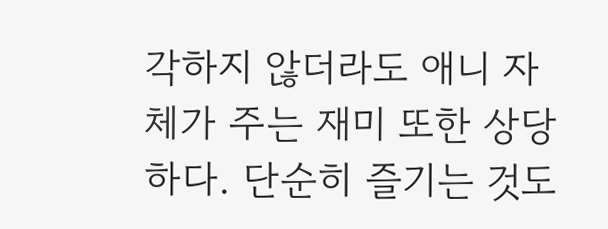각하지 않더라도 애니 자체가 주는 재미 또한 상당하다. 단순히 즐기는 것도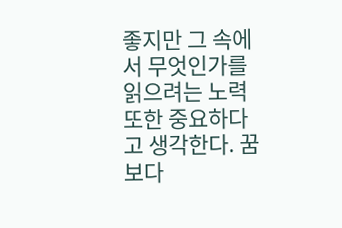좋지만 그 속에서 무엇인가를 읽으려는 노력 또한 중요하다고 생각한다. 꿈보다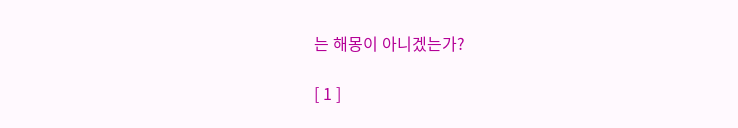는 해몽이 아니겠는가?

[ 1 ]